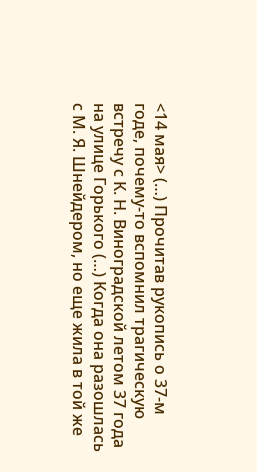<14 мая> (…) Прочитав рукопись о 37-м годе, почему-то вспомнил трагическую встречу с К. Н. Виноградской летом 37 года на улице Горького (…) Когда она разошлась с М. Я. Шнейдером, но еще жила в той же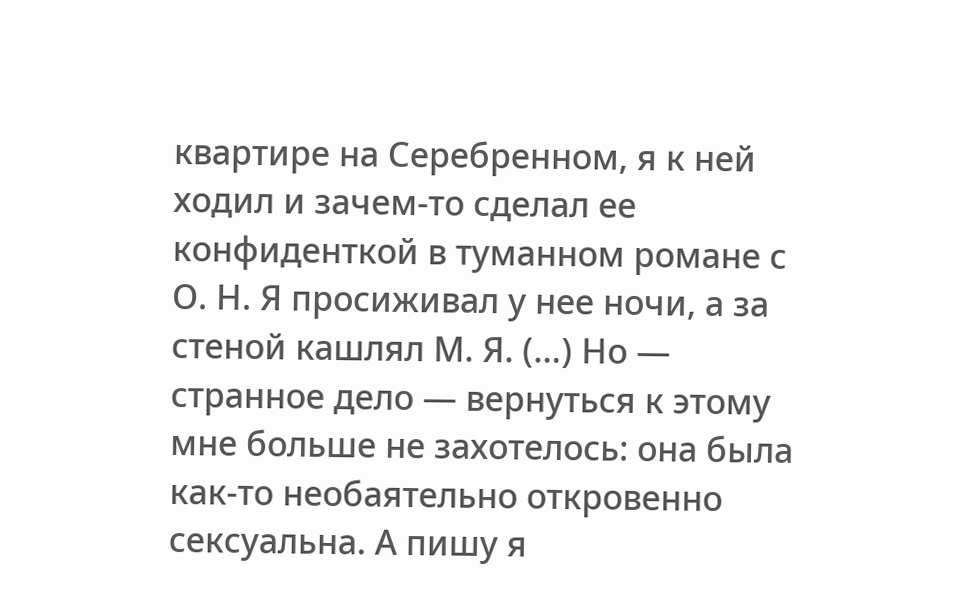квартире на Серебренном, я к ней ходил и зачем-то сделал ее конфиденткой в туманном романе с О. Н. Я просиживал у нее ночи, а за стеной кашлял М. Я. (…) Но — странное дело — вернуться к этому мне больше не захотелось: она была как-то необаятельно откровенно сексуальна. А пишу я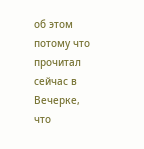об этом потому что прочитал сейчас в Вечерке, что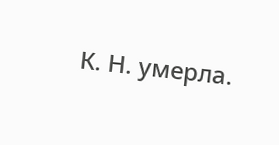К. Н. умерла.